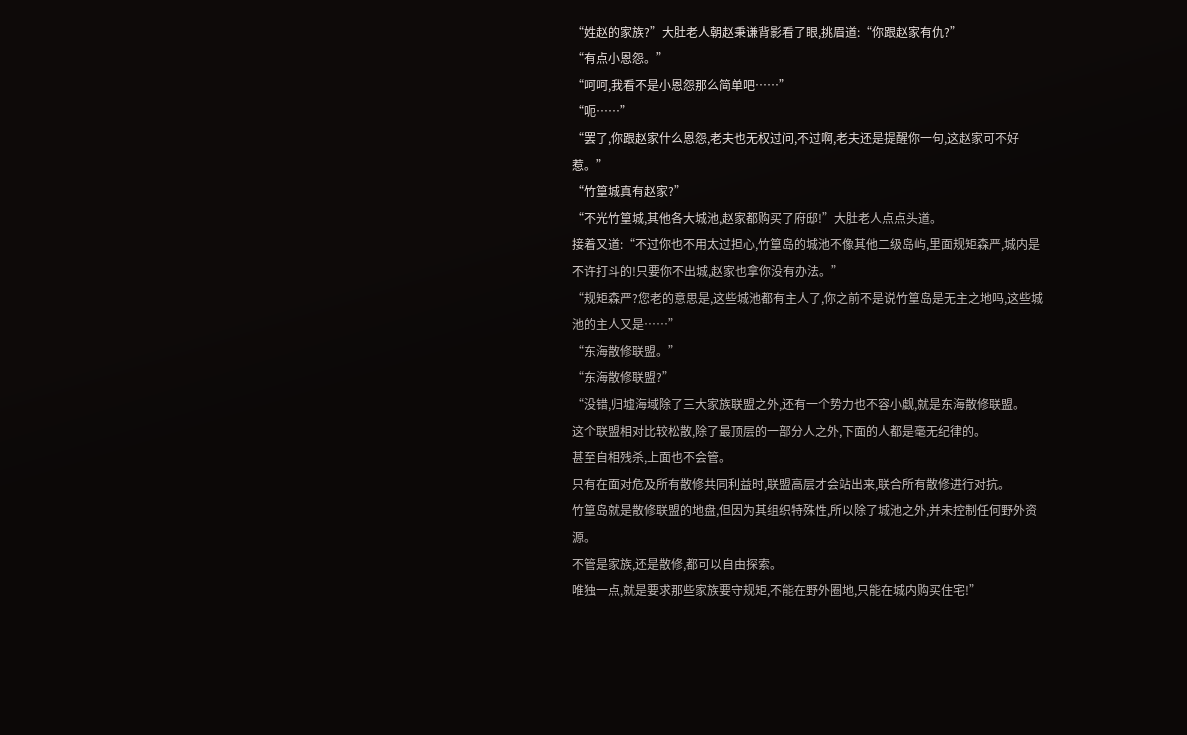“姓赵的家族?”大肚老人朝赵秉谦背影看了眼,挑眉道:“你跟赵家有仇?”
“有点小恩怨。”
“呵呵,我看不是小恩怨那么简单吧……”
“呃……”
“罢了,你跟赵家什么恩怨,老夫也无权过问,不过啊,老夫还是提醒你一句,这赵家可不好惹。”
“竹篁城真有赵家?”
“不光竹篁城,其他各大城池,赵家都购买了府邸!”大肚老人点点头道。
接着又道:“不过你也不用太过担心,竹篁岛的城池不像其他二级岛屿,里面规矩森严,城内是不许打斗的!只要你不出城,赵家也拿你没有办法。”
“规矩森严?您老的意思是,这些城池都有主人了,你之前不是说竹篁岛是无主之地吗,这些城池的主人又是……”
“东海散修联盟。”
“东海散修联盟?”
“没错,归墟海域除了三大家族联盟之外,还有一个势力也不容小觑,就是东海散修联盟。
这个联盟相对比较松散,除了最顶层的一部分人之外,下面的人都是毫无纪律的。
甚至自相残杀,上面也不会管。
只有在面对危及所有散修共同利益时,联盟高层才会站出来,联合所有散修进行对抗。
竹篁岛就是散修联盟的地盘,但因为其组织特殊性,所以除了城池之外,并未控制任何野外资源。
不管是家族,还是散修,都可以自由探索。
唯独一点,就是要求那些家族要守规矩,不能在野外圈地,只能在城内购买住宅!”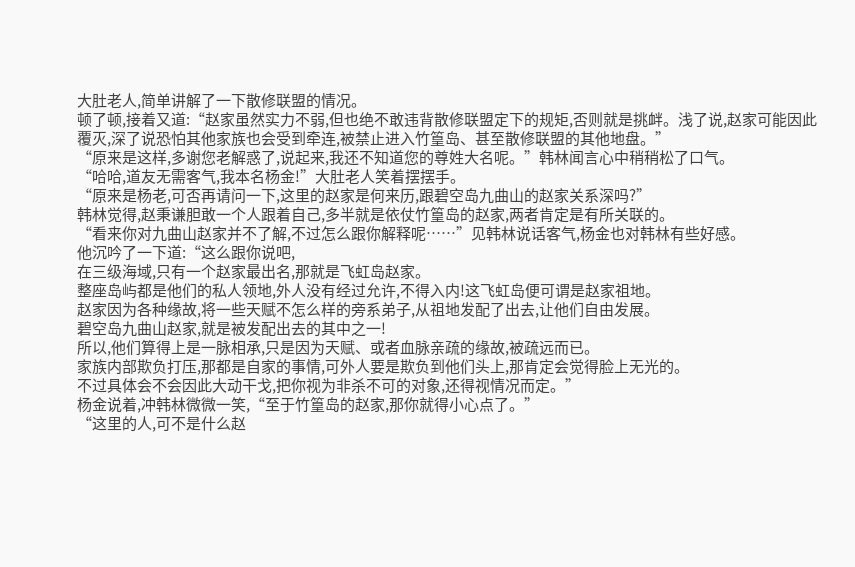大肚老人,简单讲解了一下散修联盟的情况。
顿了顿,接着又道:“赵家虽然实力不弱,但也绝不敢违背散修联盟定下的规矩,否则就是挑衅。浅了说,赵家可能因此覆灭,深了说恐怕其他家族也会受到牵连,被禁止进入竹篁岛、甚至散修联盟的其他地盘。”
“原来是这样,多谢您老解惑了,说起来,我还不知道您的尊姓大名呢。”韩林闻言心中稍稍松了口气。
“哈哈,道友无需客气,我本名杨金!”大肚老人笑着摆摆手。
“原来是杨老,可否再请问一下,这里的赵家是何来历,跟碧空岛九曲山的赵家关系深吗?”
韩林觉得,赵秉谦胆敢一个人跟着自己,多半就是依仗竹篁岛的赵家,两者肯定是有所关联的。
“看来你对九曲山赵家并不了解,不过怎么跟你解释呢……”见韩林说话客气,杨金也对韩林有些好感。
他沉吟了一下道:“这么跟你说吧,
在三级海域,只有一个赵家最出名,那就是飞虹岛赵家。
整座岛屿都是他们的私人领地,外人没有经过允许,不得入内!这飞虹岛便可谓是赵家祖地。
赵家因为各种缘故,将一些天赋不怎么样的旁系弟子,从祖地发配了出去,让他们自由发展。
碧空岛九曲山赵家,就是被发配出去的其中之一!
所以,他们算得上是一脉相承,只是因为天赋、或者血脉亲疏的缘故,被疏远而已。
家族内部欺负打压,那都是自家的事情,可外人要是欺负到他们头上,那肯定会觉得脸上无光的。
不过具体会不会因此大动干戈,把你视为非杀不可的对象,还得视情况而定。”
杨金说着,冲韩林微微一笑,“至于竹篁岛的赵家,那你就得小心点了。”
“这里的人,可不是什么赵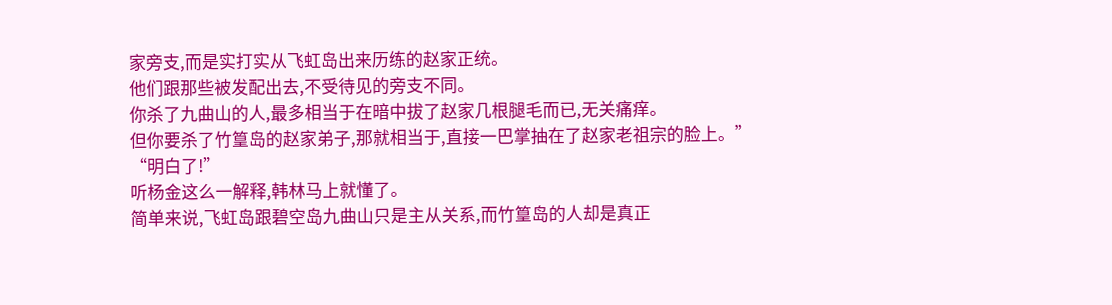家旁支,而是实打实从飞虹岛出来历练的赵家正统。
他们跟那些被发配出去,不受待见的旁支不同。
你杀了九曲山的人,最多相当于在暗中拔了赵家几根腿毛而已,无关痛痒。
但你要杀了竹篁岛的赵家弟子,那就相当于,直接一巴掌抽在了赵家老祖宗的脸上。”
“明白了!”
听杨金这么一解释,韩林马上就懂了。
简单来说,飞虹岛跟碧空岛九曲山只是主从关系,而竹篁岛的人却是真正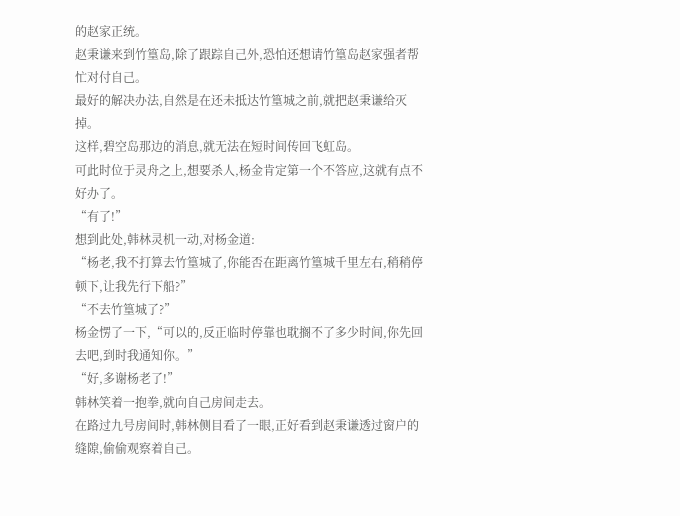的赵家正统。
赵秉谦来到竹篁岛,除了跟踪自己外,恐怕还想请竹篁岛赵家强者帮忙对付自己。
最好的解决办法,自然是在还未抵达竹篁城之前,就把赵秉谦给灭掉。
这样,碧空岛那边的消息,就无法在短时间传回飞虹岛。
可此时位于灵舟之上,想要杀人,杨金肯定第一个不答应,这就有点不好办了。
“有了!”
想到此处,韩林灵机一动,对杨金道:
“杨老,我不打算去竹篁城了,你能否在距离竹篁城千里左右,稍稍停顿下,让我先行下船?”
“不去竹篁城了?”
杨金愣了一下,“可以的,反正临时停靠也耽搁不了多少时间,你先回去吧,到时我通知你。”
“好,多谢杨老了!”
韩林笑着一抱拳,就向自己房间走去。
在路过九号房间时,韩林侧目看了一眼,正好看到赵秉谦透过窗户的缝隙,偷偷观察着自己。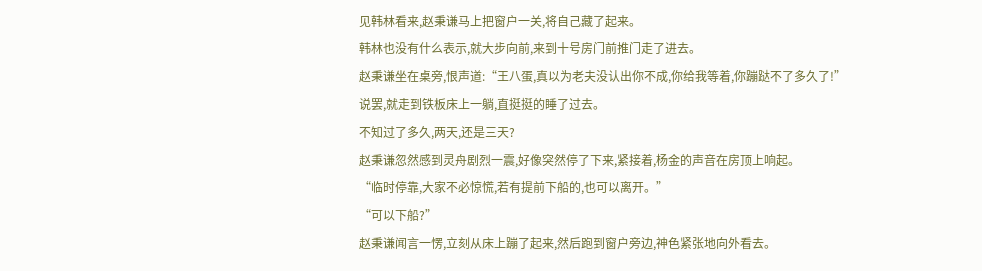见韩林看来,赵秉谦马上把窗户一关,将自己藏了起来。
韩林也没有什么表示,就大步向前,来到十号房门前推门走了进去。
赵秉谦坐在桌旁,恨声道:“王八蛋,真以为老夫没认出你不成,你给我等着,你蹦跶不了多久了!”
说罢,就走到铁板床上一躺,直挺挺的睡了过去。
不知过了多久,两天,还是三天?
赵秉谦忽然感到灵舟剧烈一震,好像突然停了下来,紧接着,杨金的声音在房顶上响起。
“临时停靠,大家不必惊慌,若有提前下船的,也可以离开。”
“可以下船?”
赵秉谦闻言一愣,立刻从床上蹦了起来,然后跑到窗户旁边,神色紧张地向外看去。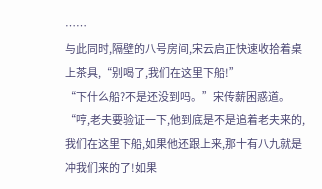……
与此同时,隔壁的八号房间,宋云启正快速收拾着桌上茶具,“别喝了,我们在这里下船!”
“下什么船?不是还没到吗。”宋传薪困惑道。
“哼,老夫要验证一下,他到底是不是追着老夫来的,我们在这里下船,如果他还跟上来,那十有八九就是冲我们来的了!如果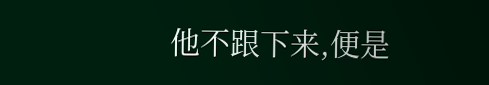他不跟下来,便是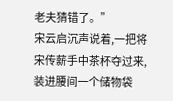老夫猜错了。”
宋云启沉声说着,一把将宋传薪手中茶杯夺过来,装进腰间一个储物袋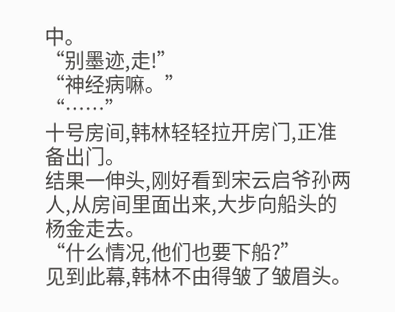中。
“别墨迹,走!”
“神经病嘛。”
“……”
十号房间,韩林轻轻拉开房门,正准备出门。
结果一伸头,刚好看到宋云启爷孙两人,从房间里面出来,大步向船头的杨金走去。
“什么情况,他们也要下船?”
见到此幕,韩林不由得皱了皱眉头。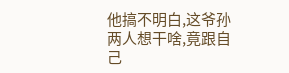他搞不明白,这爷孙两人想干啥,竟跟自己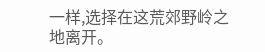一样,选择在这荒郊野岭之地离开。